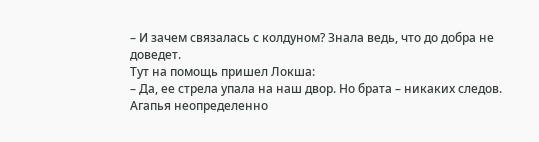– И зачем связалась с колдуном? Знала ведь, что до добра не доведет.
Тут на помощь пришел Локша:
– Да, ее стрела упала на наш двор. Но брата – никаких следов.
Агапья неопределенно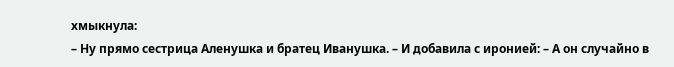хмыкнула:
– Ну прямо сестрица Аленушка и братец Иванушка. – И добавила с иронией: – А он случайно в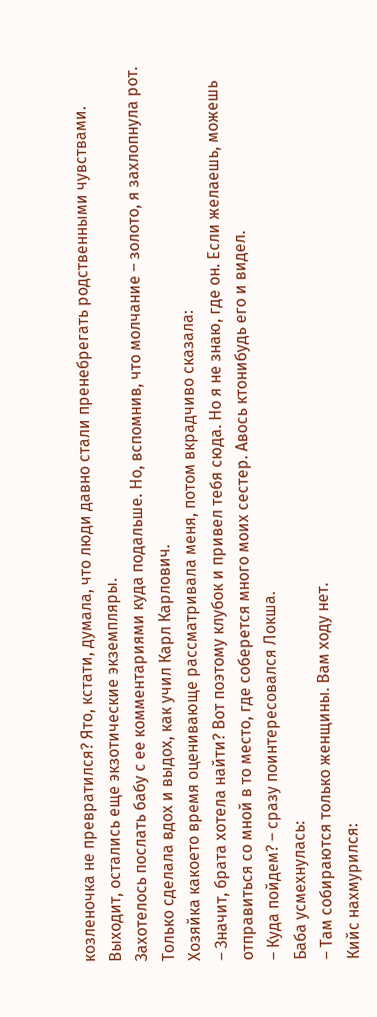козленочка не превратился? Ято, кстати, думала, что люди давно стали пренебрегать родственными чувствами. Выходит, остались еще экзотические экземпляры.
Захотелось послать бабу с ее комментариями куда подальше. Но, вспомнив, что молчание – золото, я захлопнула рот. Только сделала вдох и выдох, как учил Карл Карлович.
Хозяйка какоето время оценивающе рассматривала меня, потом вкрадчиво сказала:
– Значит, брата хотела найти? Вот поэтому клубок и привел тебя сюда. Но я не знаю, где он. Если желаешь, можешь отправиться со мной в то место, где соберется много моих сестер. Авось ктонибудь его и видел.
– Куда пойдем? – сразу поинтересовался Локша.
Баба усмехнулась:
– Там собираются только женщины. Вам ходу нет.
Кийс нахмурился: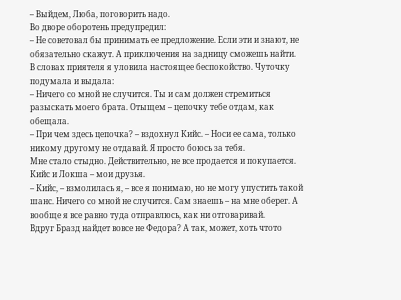– Выйдем, Люба, поговорить надо.
Во дворе оборотень предупредил:
– Не советовал бы принимать ее предложение. Если эти и знают, не обязательно скажут. А приключения на задницу сможешь найти.
В словах приятеля я уловила настоящее беспокойство. Чуточку подумала и выдала:
– Ничего со мной не случится. Ты и сам должен стремиться разыскать моего брата. Отыщем – цепочку тебе отдам, как обещала.
– При чем здесь цепочка? – вздохнул Кийс. – Носи ее сама, только никому другому не отдавай. Я просто боюсь за тебя.
Мне стало стыдно. Действительно, не все продается и покупается. Кийс и Локша – мои друзья.
– Кийс, – взмолилась я, – все я понимаю, но не могу упустить такой шанс. Ничего со мной не случится. Сам знаешь – на мне оберег. А вообще я все равно туда отправлюсь, как ни отговаривай.
Вдруг Бразд найдет вовсе не Федора? А так, может, хоть чтото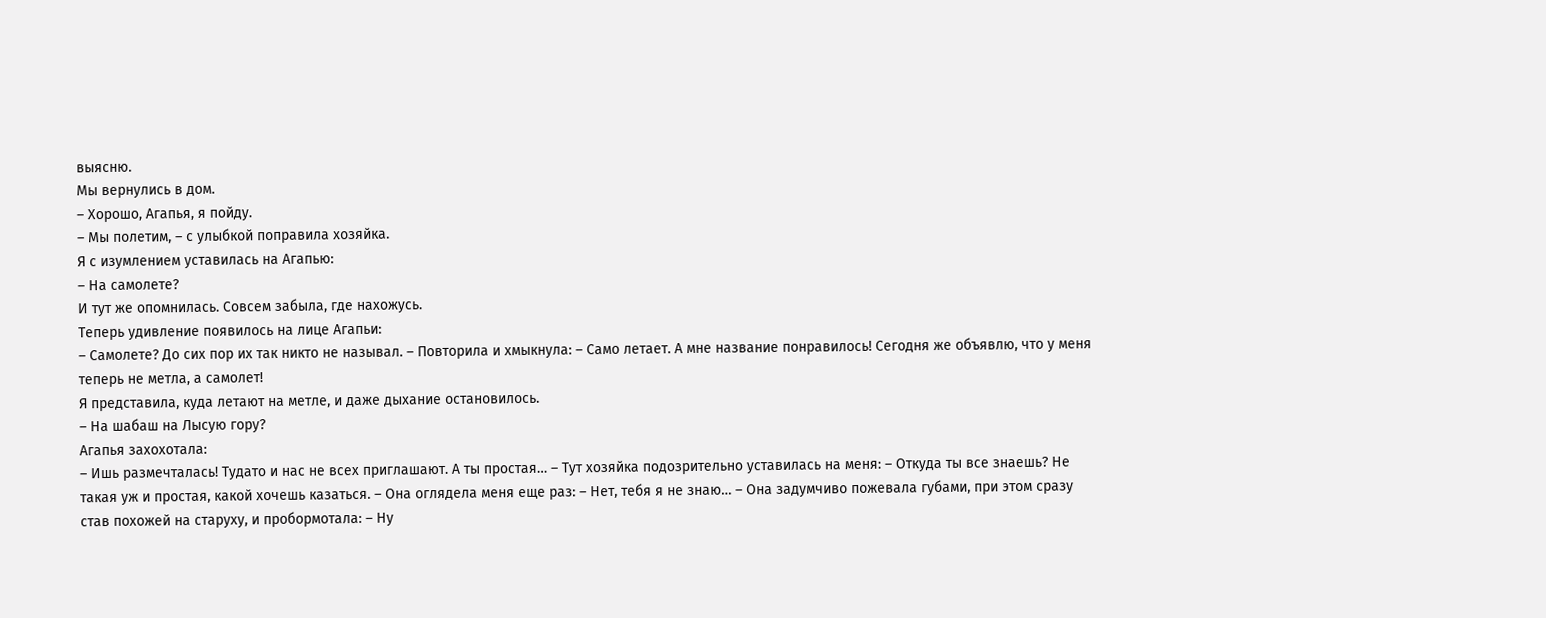выясню.
Мы вернулись в дом.
– Хорошо, Агапья, я пойду.
– Мы полетим, – с улыбкой поправила хозяйка.
Я с изумлением уставилась на Агапью:
– На самолете?
И тут же опомнилась. Совсем забыла, где нахожусь.
Теперь удивление появилось на лице Агапьи:
– Самолете? До сих пор их так никто не называл. – Повторила и хмыкнула: – Само летает. А мне название понравилось! Сегодня же объявлю, что у меня теперь не метла, а самолет!
Я представила, куда летают на метле, и даже дыхание остановилось.
– На шабаш на Лысую гору?
Агапья захохотала:
– Ишь размечталась! Тудато и нас не всех приглашают. А ты простая… – Тут хозяйка подозрительно уставилась на меня: – Откуда ты все знаешь? Не такая уж и простая, какой хочешь казаться. – Она оглядела меня еще раз: – Нет, тебя я не знаю… – Она задумчиво пожевала губами, при этом сразу став похожей на старуху, и пробормотала: – Ну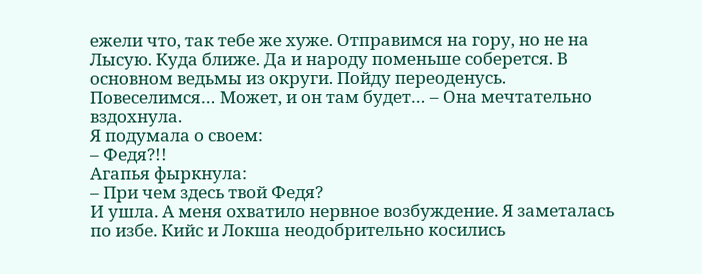ежели что, так тебе же хуже. Отправимся на гору, но не на Лысую. Куда ближе. Да и народу поменьше соберется. В основном ведьмы из округи. Пойду переоденусь. Повеселимся… Может, и он там будет… – Она мечтательно вздохнула.
Я подумала о своем:
– Федя?!!
Агапья фыркнула:
– При чем здесь твой Федя?
И ушла. А меня охватило нервное возбуждение. Я заметалась по избе. Кийс и Локша неодобрительно косились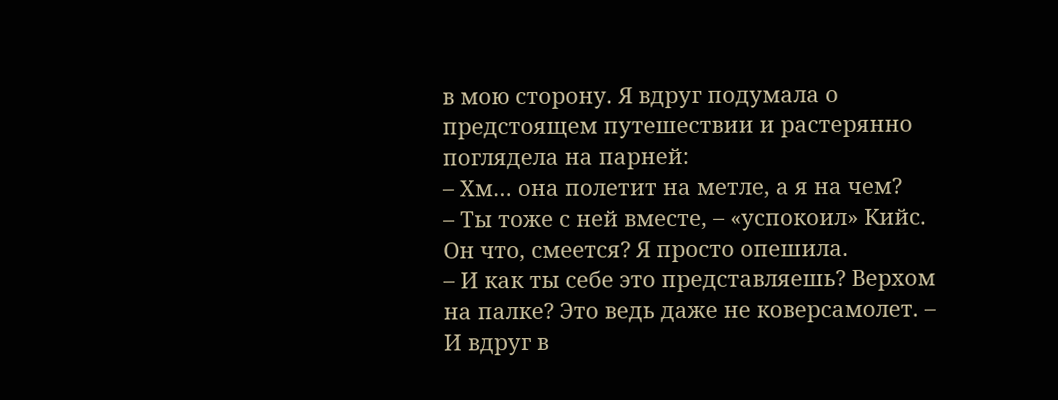в мою сторону. Я вдруг подумала о предстоящем путешествии и растерянно поглядела на парней:
– Хм… она полетит на метле, а я на чем?
– Ты тоже с ней вместе, – «успокоил» Кийс.
Он что, смеется? Я просто опешила.
– И как ты себе это представляешь? Верхом на палке? Это ведь даже не коверсамолет. – И вдруг в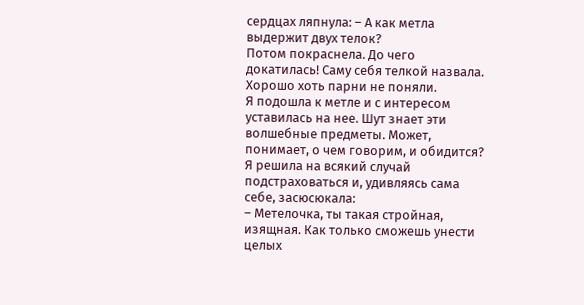сердцах ляпнула: – А как метла выдержит двух телок?
Потом покраснела. До чего докатилась! Саму себя телкой назвала. Хорошо хоть парни не поняли.
Я подошла к метле и с интересом уставилась на нее. Шут знает эти волшебные предметы. Может, понимает, о чем говорим, и обидится? Я решила на всякий случай подстраховаться и, удивляясь сама себе, засюсюкала:
– Метелочка, ты такая стройная, изящная. Как только сможешь унести целых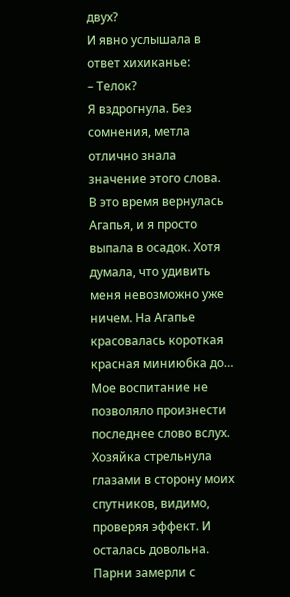двух?
И явно услышала в ответ хихиканье:
– Телок?
Я вздрогнула. Без сомнения, метла отлично знала значение этого слова.
В это время вернулась Агапья, и я просто выпала в осадок. Хотя думала, что удивить меня невозможно уже ничем. На Агапье красовалась короткая красная миниюбка до… Мое воспитание не позволяло произнести последнее слово вслух. Хозяйка стрельнула глазами в сторону моих спутников, видимо, проверяя эффект. И осталась довольна. Парни замерли с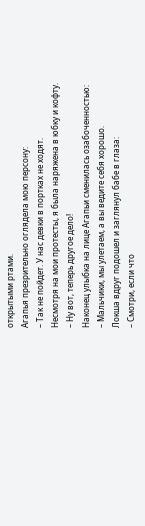открытыми ртами.
Агапья презрительно оглядела мою персону:
– Так не пойдет. У нас девки в портках не ходят.
Несмотря на мои протесты, я была наряжена в юбку и кофту.
– Ну вот, теперь другое дело!
Наконец улыбка на лице Агапьи сменилась озабоченностью:
– Мальчики, мы улетаем, а вы ведите себя хорошо.
Локша вдруг подошел и заглянул бабе в глаза:
– Смотри, если что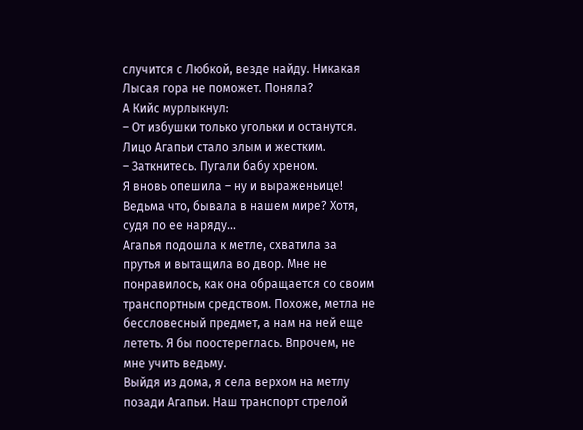случится с Любкой, везде найду. Никакая Лысая гора не поможет. Поняла?
А Кийс мурлыкнул:
– От избушки только угольки и останутся.
Лицо Агапьи стало злым и жестким.
– Заткнитесь. Пугали бабу хреном.
Я вновь опешила – ну и выраженьице! Ведьма что, бывала в нашем мире? Хотя, судя по ее наряду…
Агапья подошла к метле, схватила за прутья и вытащила во двор. Мне не понравилось, как она обращается со своим транспортным средством. Похоже, метла не бессловесный предмет, а нам на ней еще лететь. Я бы поостереглась. Впрочем, не мне учить ведьму.
Выйдя из дома, я села верхом на метлу позади Агапьи. Наш транспорт стрелой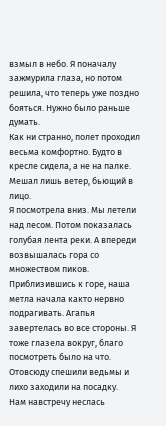взмыл в небо. Я поначалу зажмурила глаза, но потом решила, что теперь уже поздно бояться. Нужно было раньше думать.
Как ни странно, полет проходил весьма комфортно. Будто в кресле сидела, а не на палке. Мешал лишь ветер, бьющий в лицо.
Я посмотрела вниз. Мы летели над лесом. Потом показалась голубая лента реки. А впереди возвышалась гора со множеством пиков.
Приблизившись к горе, наша метла начала както нервно подрагивать. Агапья завертелась во все стороны. Я тоже глазела вокруг, благо посмотреть было на что. Отовсюду спешили ведьмы и лихо заходили на посадку.
Нам навстречу неслась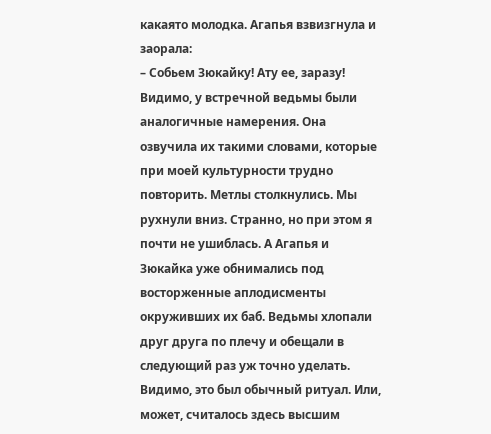какаято молодка. Агапья взвизгнула и заорала:
– Собьем Зюкайку! Ату ее, заразу!
Видимо, у встречной ведьмы были аналогичные намерения. Она озвучила их такими словами, которые при моей культурности трудно повторить. Метлы столкнулись. Мы рухнули вниз. Странно, но при этом я почти не ушиблась. А Агапья и Зюкайка уже обнимались под восторженные аплодисменты окруживших их баб. Ведьмы хлопали друг друга по плечу и обещали в следующий раз уж точно уделать. Видимо, это был обычный ритуал. Или, может, считалось здесь высшим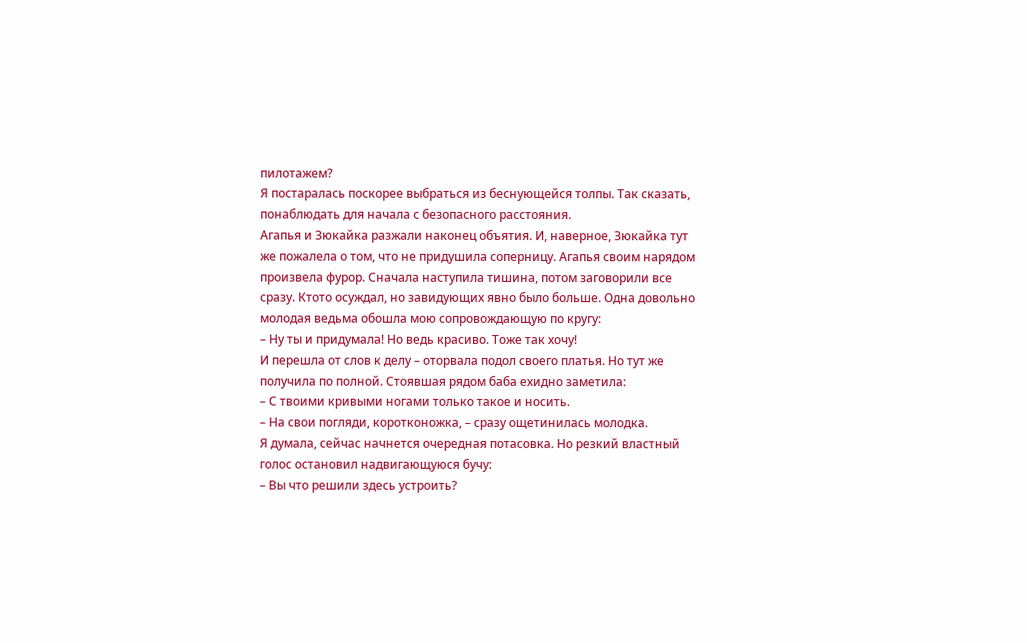пилотажем?
Я постаралась поскорее выбраться из беснующейся толпы. Так сказать, понаблюдать для начала с безопасного расстояния.
Агапья и Зюкайка разжали наконец объятия. И, наверное, Зюкайка тут же пожалела о том, что не придушила соперницу. Агапья своим нарядом произвела фурор. Сначала наступила тишина, потом заговорили все сразу. Ктото осуждал, но завидующих явно было больше. Одна довольно молодая ведьма обошла мою сопровождающую по кругу:
– Ну ты и придумала! Но ведь красиво. Тоже так хочу!
И перешла от слов к делу – оторвала подол своего платья. Но тут же получила по полной. Стоявшая рядом баба ехидно заметила:
– С твоими кривыми ногами только такое и носить.
– На свои погляди, коротконожка, – сразу ощетинилась молодка.
Я думала, сейчас начнется очередная потасовка. Но резкий властный голос остановил надвигающуюся бучу:
– Вы что решили здесь устроить?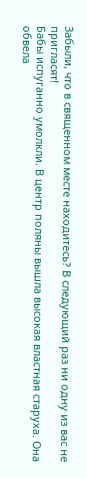Забыли, что в священном месте находитесь? В следующий раз ни одну из вас не пригласят!
Бабы испуганно умолкли. В центр поляны вышла высокая властная старуха. Она обвела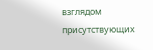взглядом присутствующих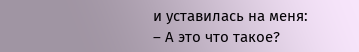и уставилась на меня:
– А это что такое?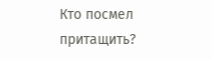Кто посмел притащить?